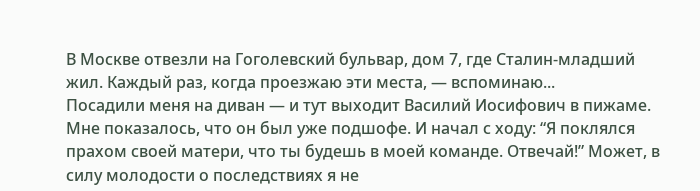В Москве отвезли на Гоголевский бульвар, дом 7, где Сталин-младший жил. Каждый раз, когда проезжаю эти места, — вспоминаю...
Посадили меня на диван — и тут выходит Василий Иосифович в пижаме. Мне показалось, что он был уже подшофе. И начал с ходу: “Я поклялся прахом своей матери, что ты будешь в моей команде. Отвечай!” Может, в силу молодости о последствиях я не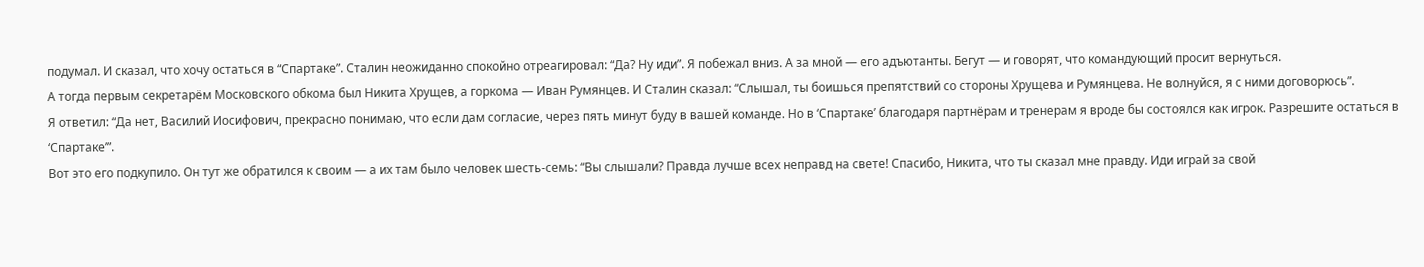подумал. И сказал, что хочу остаться в “Спартаке”. Сталин неожиданно спокойно отреагировал: “Да? Ну иди”. Я побежал вниз. А за мной — его адъютанты. Бегут — и говорят, что командующий просит вернуться.
А тогда первым секретарём Московского обкома был Никита Хрущев, а горкома — Иван Румянцев. И Сталин сказал: “Слышал, ты боишься препятствий со стороны Хрущева и Румянцева. Не волнуйся, я с ними договорюсь”.
Я ответил: “Да нет, Василий Иосифович, прекрасно понимаю, что если дам согласие, через пять минут буду в вашей команде. Но в ‘Спартаке’ благодаря партнёрам и тренерам я вроде бы состоялся как игрок. Разрешите остаться в ‘Спартаке’”.
Вот это его подкупило. Он тут же обратился к своим — а их там было человек шесть-семь: “Вы слышали? Правда лучше всех неправд на свете! Спасибо, Никита, что ты сказал мне правду. Иди играй за свой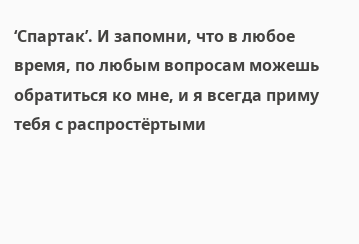‘Спартак’. И запомни, что в любое время, по любым вопросам можешь обратиться ко мне, и я всегда приму тебя с распростёртыми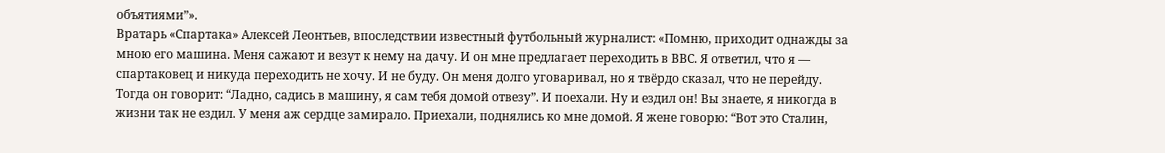объятиями”».
Вратарь «Спартака» Алексей Леонтьев, впоследствии известный футбольный журналист: «Помню, приходит однажды за мною его машина. Меня сажают и везут к нему на дачу. И он мне предлагает переходить в ВВС. Я ответил, что я — спартаковец и никуда переходить не хочу. И не буду. Он меня долго уговаривал, но я твёрдо сказал, что не перейду.
Тогда он говорит: “Ладно, садись в машину, я сам тебя домой отвезу”. И поехали. Ну и ездил он! Вы знаете, я никогда в жизни так не ездил. У меня аж сердце замирало. Приехали, поднялись ко мне домой. Я жене говорю: “Вот это Сталин,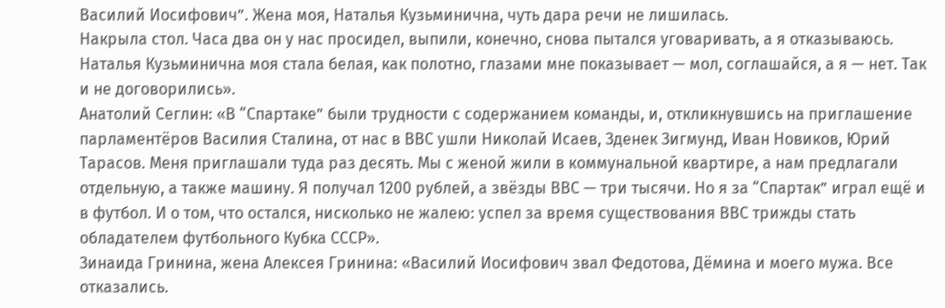Василий Иосифович”. Жена моя, Наталья Кузьминична, чуть дара речи не лишилась.
Накрыла стол. Часа два он у нас просидел, выпили, конечно, снова пытался уговаривать, а я отказываюсь. Наталья Кузьминична моя стала белая, как полотно, глазами мне показывает — мол, соглашайся, а я — нет. Так и не договорились».
Анатолий Сеглин: «В “Спартаке” были трудности с содержанием команды, и, откликнувшись на приглашение парламентёров Василия Сталина, от нас в ВВС ушли Николай Исаев, Зденек Зигмунд, Иван Новиков, Юрий Тарасов. Меня приглашали туда раз десять. Мы с женой жили в коммунальной квартире, а нам предлагали отдельную, а также машину. Я получал 1200 рублей, а звёзды ВВС — три тысячи. Но я за “Спартак” играл ещё и в футбол. И о том, что остался, нисколько не жалею: успел за время существования ВВС трижды стать обладателем футбольного Кубка СССР».
Зинаида Гринина, жена Алексея Гринина: «Василий Иосифович звал Федотова, Дёмина и моего мужа. Все отказались.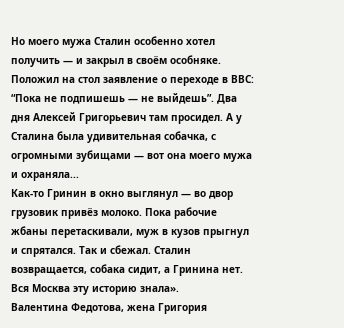Но моего мужа Сталин особенно хотел получить — и закрыл в своём особняке. Положил на стол заявление о переходе в ВВС: “Пока не подпишешь — не выйдешь”. Два дня Алексей Григорьевич там просидел. А у Сталина была удивительная собачка, с огромными зубищами — вот она моего мужа и охраняла...
Как-то Гринин в окно выглянул — во двор грузовик привёз молоко. Пока рабочие жбаны перетаскивали, муж в кузов прыгнул и спрятался. Так и сбежал. Сталин возвращается, собака сидит, а Гринина нет. Вся Москва эту историю знала».
Валентина Федотова, жена Григория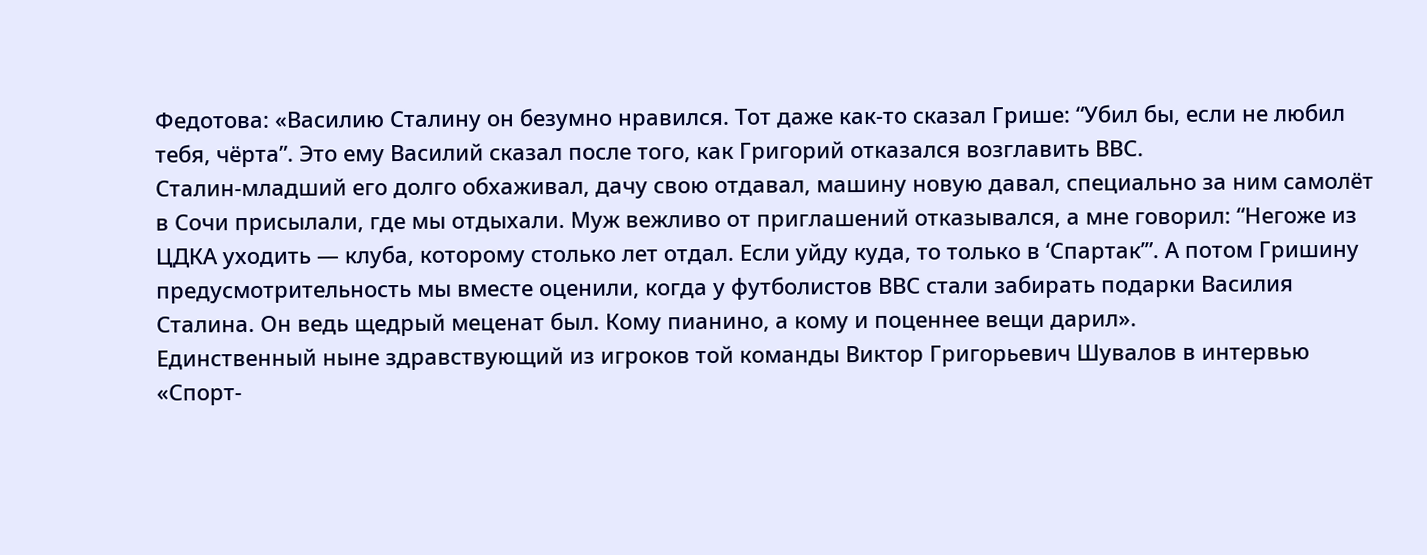Федотова: «Василию Сталину он безумно нравился. Тот даже как-то сказал Грише: “Убил бы, если не любил тебя, чёрта”. Это ему Василий сказал после того, как Григорий отказался возглавить ВВС.
Сталин-младший его долго обхаживал, дачу свою отдавал, машину новую давал, специально за ним самолёт в Сочи присылали, где мы отдыхали. Муж вежливо от приглашений отказывался, а мне говорил: “Негоже из ЦДКА уходить — клуба, которому столько лет отдал. Если уйду куда, то только в ‘Спартак’”. А потом Гришину предусмотрительность мы вместе оценили, когда у футболистов ВВС стали забирать подарки Василия Сталина. Он ведь щедрый меценат был. Кому пианино, а кому и поценнее вещи дарил».
Единственный ныне здравствующий из игроков той команды Виктор Григорьевич Шувалов в интервью «Спорт-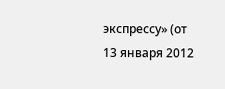экспрессу» (от 13 января 2012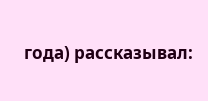года) рассказывал: